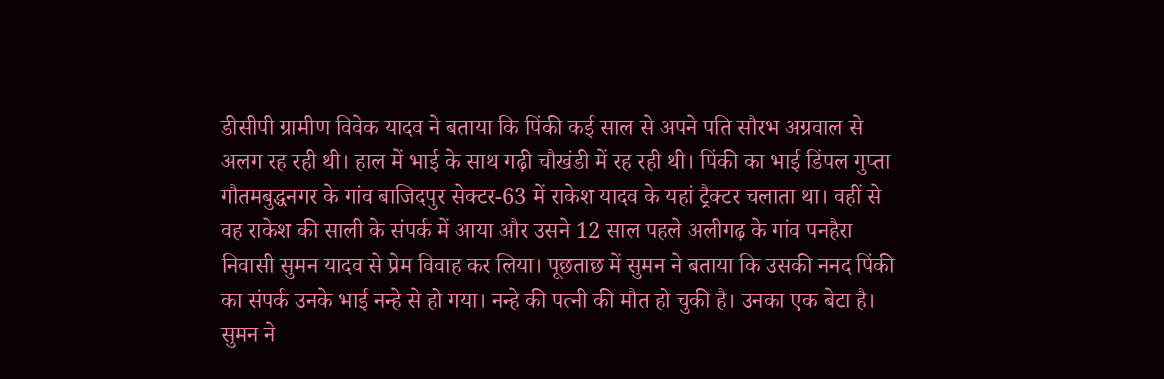डीसीपी ग्रामीण विवेक यादव ने बताया कि पिंकी कई साल से अपने पति सौरभ अग्रवाल से अलग रह रही थी। हाल में भाई के साथ गढ़ी चौखंडी में रह रही थी। पिंकी का भाई डिंपल गुप्ता गौतमबुद्धनगर के गांव बाजिदपुर सेक्टर-63 में राकेश यादव के यहां ट्रैक्टर चलाता था। वहीं से वह राकेश की साली के संपर्क में आया और उसने 12 साल पहले अलीगढ़ के गांव पनहैरा निवासी सुमन यादव से प्रेम विवाह कर लिया। पूछताछ में सुमन ने बताया कि उसकी ननद पिंकी का संपर्क उनके भाई नन्हे से हो गया। नन्हे की पत्नी की मौत हो चुकी है। उनका एक बेटा है। सुमन ने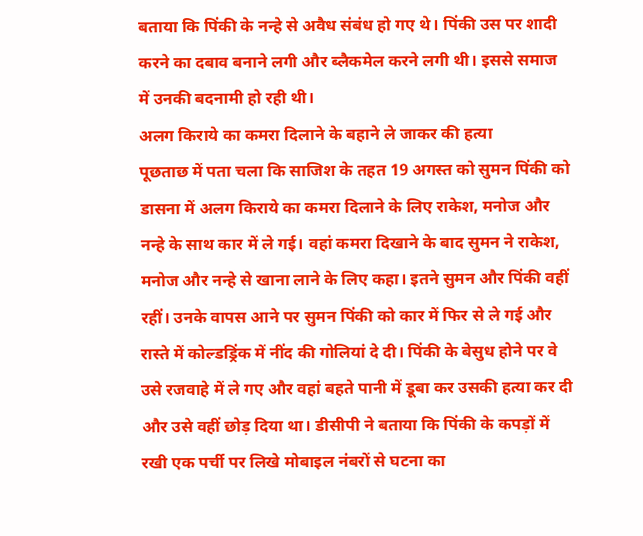बताया कि पिंकी के नन्हे से अवैध संबंध हो गए थे। पिंकी उस पर शादी करने का दबाव बनाने लगी और ब्लैकमेल करने लगी थी। इससे समाज में उनकी बदनामी हो रही थी।
अलग किराये का कमरा दिलाने के बहाने ले जाकर की हत्या
पूछताछ में पता चला कि साजिश के तहत 19 अगस्त को सुमन पिंकी को डासना में अलग किराये का कमरा दिलाने के लिए राकेश, मनोज और नन्हे के साथ कार में ले गई। वहां कमरा दिखाने के बाद सुमन ने राकेश, मनोज और नन्हे से खाना लाने के लिए कहा। इतने सुमन और पिंकी वहीं रहीं। उनके वापस आने पर सुमन पिंकी को कार में फिर से ले गई और रास्ते में कोल्डड्रिंक में नींद की गोलियां दे दी। पिंकी के बेसुध होने पर वे उसे रजवाहे में ले गए और वहां बहते पानी में डूबा कर उसकी हत्या कर दी और उसे वहीं छोड़ दिया था। डीसीपी ने बताया कि पिंकी के कपड़ों में रखी एक पर्ची पर लिखे मोबाइल नंबरों से घटना का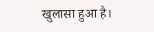खुलासा हुआ है।